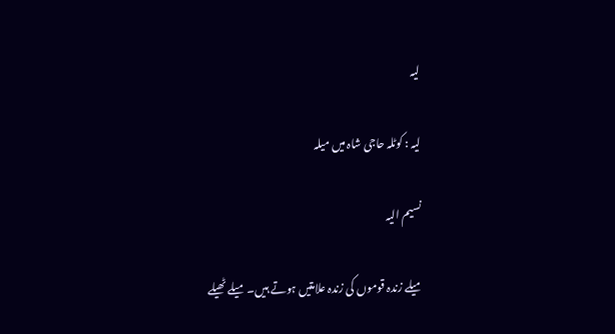لیہ

لیہ : کوٹلہ حاجی شاہ میں میلہ

نسیم الیہ

میلے زندہ قوموں کی زندہ علامتیں ہوتے ہیں۔ میلے ٹھیلے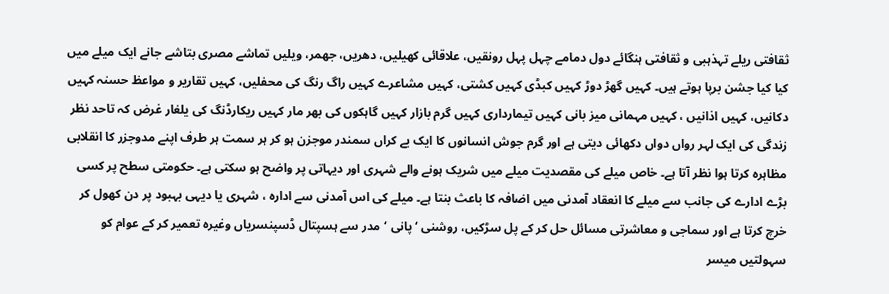ثقافتی ریلے تہذہبی و ثقافتی ہنگائے دول دمامے چہل پہل رونقیں، علاقائی کھیلیں، دھریں، جھمر، ویلیں تماشے مصری بتاشے جانے ایک میلے میں کیا کیا جشن برپا ہوتے ہیں۔ کہیں گھڑ دوڑ کہیں کبڈی کہیں کشتی، کہیں مشاعرے کہیں راگ رنگ کی محفلیں، کہیں تقاریر و مواعظ حسنہ کہیں دکانیں، کہیں اذانیں ، کہیں مہمانی میز بانی کہیں تیمارداری کہیں گرم بازار کہیں گاہکوں کی بھر مار کہیں ریکارڈنگ کی یلغار غرض کہ تاحد نظر زندگی کی ایک لہر رواں دواں دکھائی دیتی ہے اور گرم جوش انسانوں کا ایک بے کراں سمندر موجزن ہو کر ہر سمت ہر طرف اپنے مدوجزر کا انقلابی مظاہرہ کرتا ہوا نظر آتا ہے۔ خاص میلے کی مقصدیت میلے میں شریک ہونے والے شہری اور دیہاتی پر واضح ہو سکتی ہے۔ حکومتی سطح پر کسی بڑے ادارے کی جانب سے میلے کا انعقاد آمدنی میں اضافہ کا باعث بنتا ہے۔ میلے کی اس آمدنی سے ادارہ ، شہری یا دیہی بہبود پر دن کھول کر خرچ کرتا ہے اور سماجی و معاشرتی مسائل حل کر کے پل سڑکیں، روشنی ‘پانی ‘مدر سے ہسپتال ڈسپنسریاں وغیرہ تعمیر کر کے عوام کو سہولتیں میسر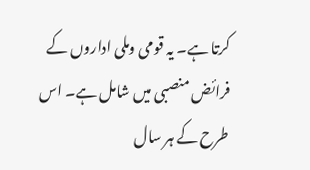کرتا ہے۔ یہ قومی وملی اداروں کے فرائض منصبی میں شامل ہے۔ اس طرح کے ہر سال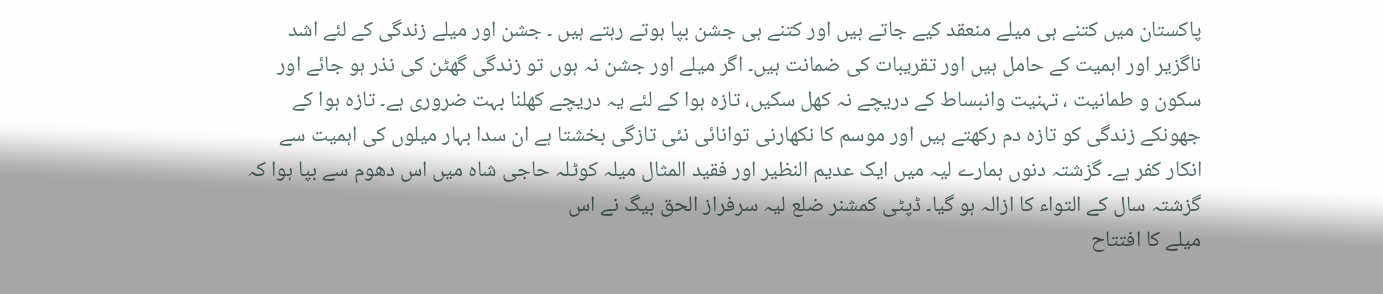پاکستان میں کتنے ہی میلے منعقد کیے جاتے ہیں اور کتنے ہی جشن بپا ہوتے رہتے ہیں ۔ جشن اور میلے زندگی کے لئے اشد ناگزیر اور اہمیت کے حامل ہیں اور تقریبات کی ضمانت ہیں۔ اگر میلے اور جشن نہ ہوں تو زندگی گھٹن کی نذر ہو جائے اور سکون و طمانیت ، تہنیت وانبساط کے دریچے نہ کھل سکیں، تازہ ہوا کے لئے یہ دریچے کھلنا بہت ضروری ہے۔ تازہ ہوا کے جھونکے زندگی کو تازہ دم رکھتے ہیں اور موسم کا نکھارنی توانائی نئی تازگی بخشتا ہے ان سدا بہار میلوں کی اہمیت سے انکار کفر ہے۔ گزشتہ دنوں ہمارے لیہ میں ایک عدیم النظیر اور فقید المثال میلہ کوٹلہ حاجی شاہ میں اس دھوم سے بپا ہوا کہ گزشتہ سال کے التواء کا ازالہ ہو گیا۔ ڈپٹی کمشنر ضلع لیہ سرفراز الحق بیگ نے اس
میلے کا افتتاح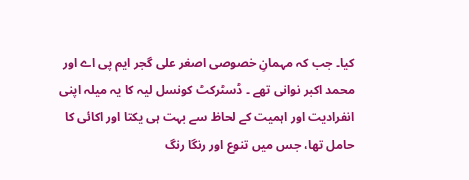کیا۔ جب کہ مہمانِ خصوصی اصغر علی گجر ایم پی اے اور محمد اکبر نوانی تھے ۔ ڈسٹرکٹ کونسل لیہ کا یہ میلہ اپنی انفرادیت اور اہمیت کے لحاظ سے بہت ہی یکتا اور اکائی کا حامل تھا، جس میں تنوع اور رنگا رنگ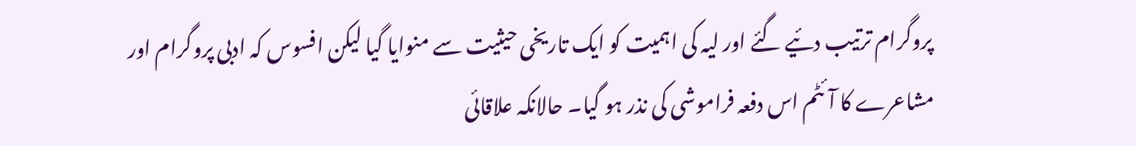پروگرام ترتیب دئیے گئے اور لیہ کی اہمیت کو ایک تاریخی حیثیت سے منوایا گیا لیکن افسوس کہ ادبی پروگرام اور مشاعرے کا آئٹم اس دفعہ فراموشی کی نذر ہو گیا۔ حالانکہ علاقائی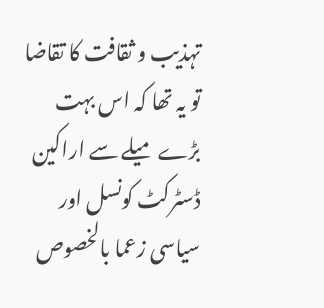تہذیب و ثقافت کا تقاضا تو یہ تھا کہ اس بہت بڑے میلے سے اراکین ڈسٹرکٹ کونسل اور سیاسی زعما بالخصوص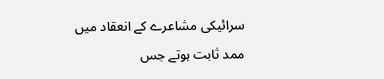سرائیکی مشاعرے کے انعقاد میں ممد ثابت ہوتے جس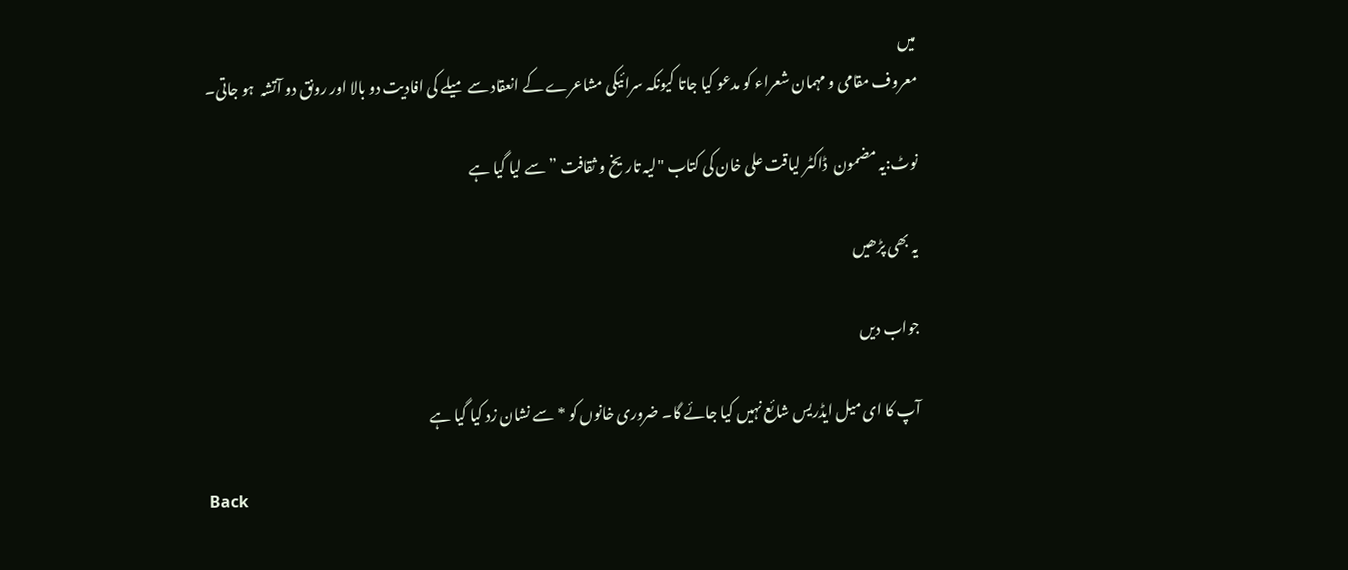میں
معروف مقامی و مہمان شعراء کو مدعو کیا جاتا کیونکہ سرائیکی مشاعرے کے انعقاد سے میلے کی افادیت دو بالا اور رونق دو آتشہ  ہو جاتی۔

نوٹ:یہ مضمون  ڈاکٹر لیاقت علی خان کی کتاب "لیہ تاریخ و ثقافت ” سے لیا گیا ہے

یہ بھی پڑھیں

جواب دیں

آپ کا ای میل ایڈریس شائع نہیں کیا جائے گا۔ ضروری خانوں کو * سے نشان زد کیا گیا ہے

Back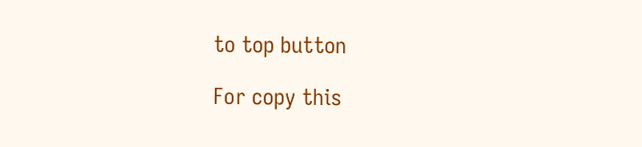to top button

For copy this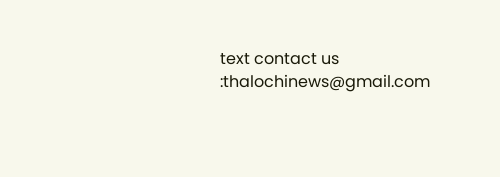text contact us :thalochinews@gmail.com